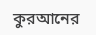কুরআনের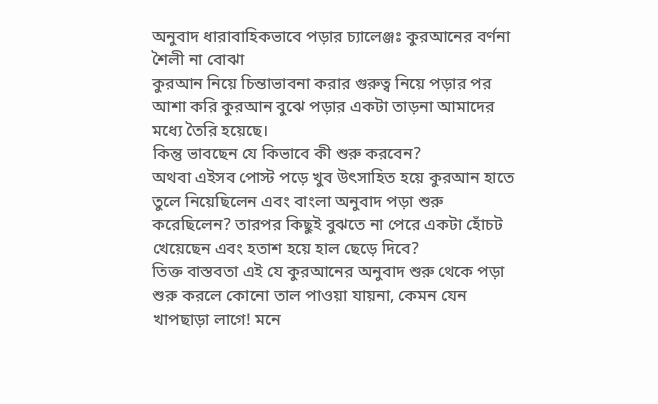অনুবাদ ধারাবাহিকভাবে পড়ার চ্যালেঞ্জঃ কুরআনের বর্ণনা শৈলী না বোঝা
কুরআন নিয়ে চিন্তাভাবনা করার গুরুত্ব নিয়ে পড়ার পর আশা করি কুরআন বুঝে পড়ার একটা তাড়না আমাদের মধ্যে তৈরি হয়েছে।
কিন্তু ভাবছেন যে কিভাবে কী শুরু করবেন?
অথবা এইসব পোস্ট পড়ে খুব উৎসাহিত হয়ে কুরআন হাতে তুলে নিয়েছিলেন এবং বাংলা অনুবাদ পড়া শুরু করেছিলেন? তারপর কিছুই বুঝতে না পেরে একটা হোঁচট খেয়েছেন এবং হতাশ হয়ে হাল ছেড়ে দিবে?
তিক্ত বাস্তবতা এই যে কুরআনের অনুবাদ শুরু থেকে পড়া শুরু করলে কোনো তাল পাওয়া যায়না, কেমন যেন খাপছাড়া লাগে! মনে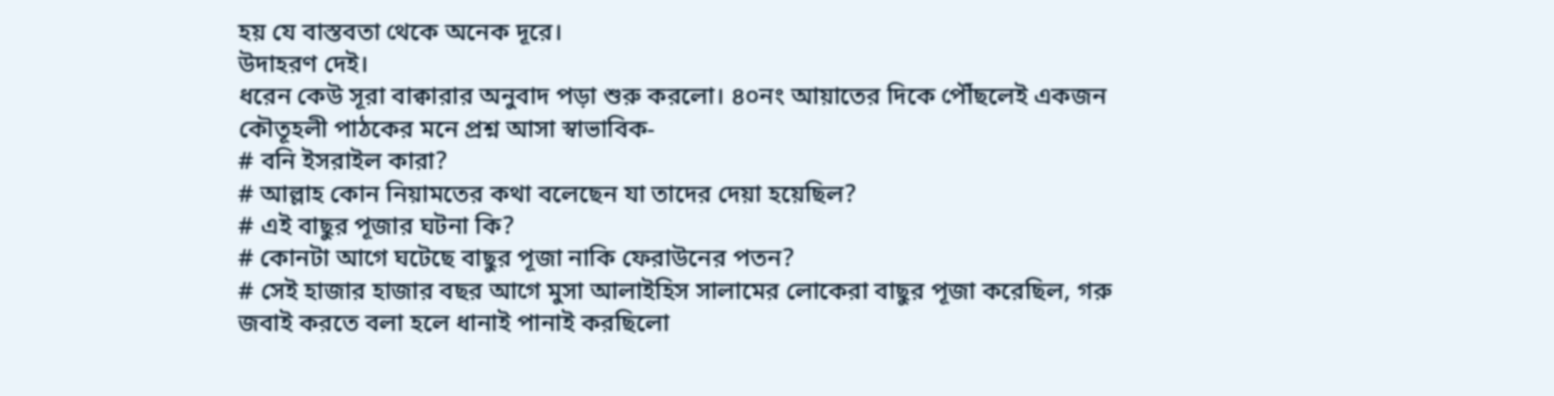হয় যে বাস্তবতা থেকে অনেক দূরে।
উদাহরণ দেই।
ধরেন কেউ সূরা বাক্বারার অনুবাদ পড়া শুরু করলো। ৪০নং আয়াতের দিকে পৌঁছলেই একজন কৌতূহলী পাঠকের মনে প্রশ্ন আসা স্বাভাবিক-
# বনি ইসরাইল কারা?
# আল্লাহ কোন নিয়ামতের কথা বলেছেন যা তাদের দেয়া হয়েছিল?
# এই বাছুর পূজার ঘটনা কি?
# কোনটা আগে ঘটেছে বাছুর পূজা নাকি ফেরাউনের পতন?
# সেই হাজার হাজার বছর আগে মুসা আলাইহিস সালামের লোকেরা বাছুর পূজা করেছিল, গরু জবাই করতে বলা হলে ধানাই পানাই করছিলো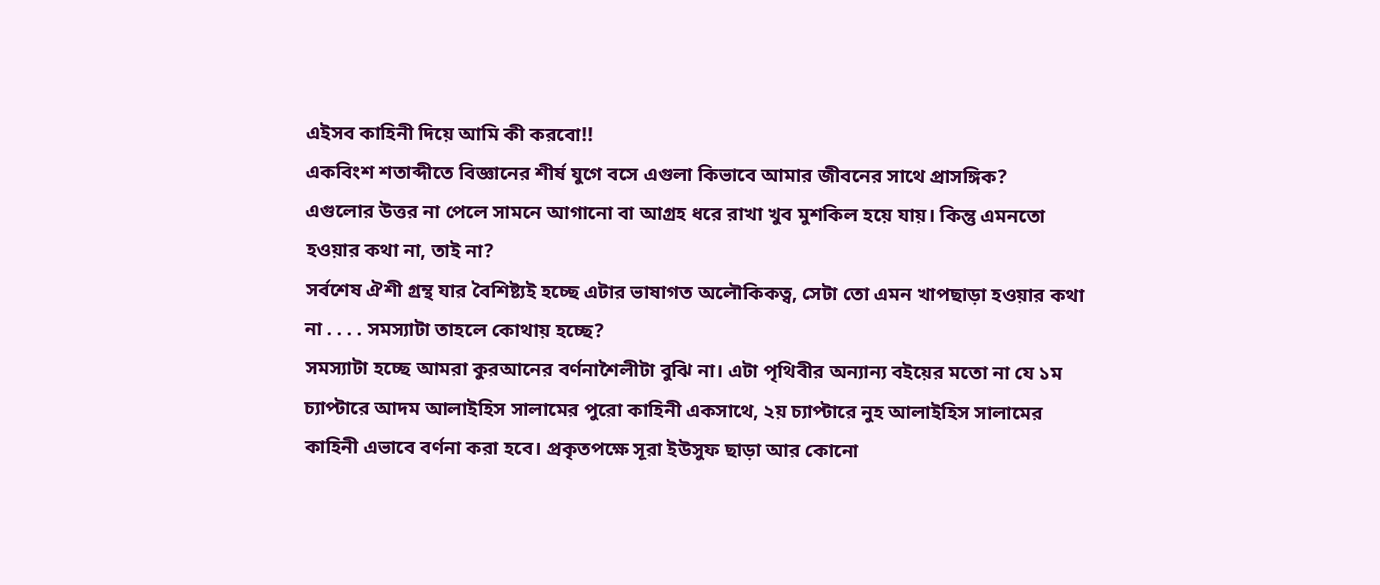এইসব কাহিনী দিয়ে আমি কী করবো!!
একবিংশ শতাব্দীতে বিজ্ঞানের শীর্ষ যুগে বসে এগুলা কিভাবে আমার জীবনের সাথে প্রাসঙ্গিক?
এগুলোর উত্তর না পেলে সামনে আগানো বা আগ্রহ ধরে রাখা খুব মুশকিল হয়ে যায়। কিন্তু এমনতো হওয়ার কথা না, তাই না?
সর্বশেষ ঐশী গ্রন্থ যার বৈশিষ্ট্যই হচ্ছে এটার ভাষাগত অলৌকিকত্ব, সেটা তো এমন খাপছাড়া হওয়ার কথা না . . . . সমস্যাটা তাহলে কোথায় হচ্ছে?
সমস্যাটা হচ্ছে আমরা কুরআনের বর্ণনাশৈলীটা বুঝি না। এটা পৃথিবীর অন্যান্য বইয়ের মতো না যে ১ম চ্যাপ্টারে আদম আলাইহিস সালামের পুরো কাহিনী একসাথে, ২য় চ্যাপ্টারে নুহ আলাইহিস সালামের কাহিনী এভাবে বর্ণনা করা হবে। প্রকৃতপক্ষে সূরা ইউসুফ ছাড়া আর কোনো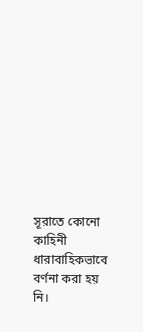সূরাতে কোনো কাহিনী ধারাবাহিকভাবে বর্ণনা করা হয় নি।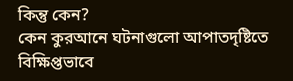কিন্তু কেন?
কেন কুরআনে ঘটনাগুলো আপাতদৃষ্টিতে বিক্ষিপ্তভাবে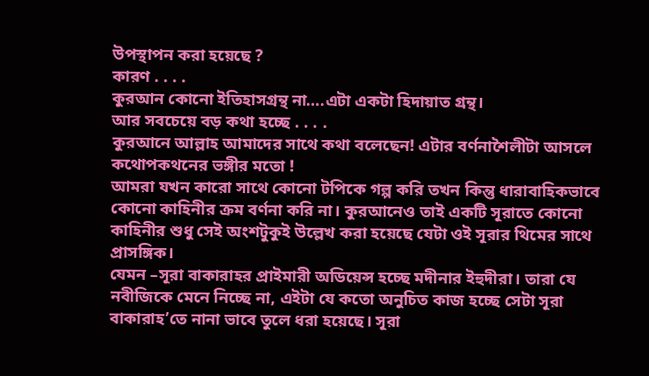উপস্থাপন করা হয়েছে ?
কারণ . . . .
কুরআন কোনো ইতিহাসগ্রন্থ না….এটা একটা হিদায়াত গ্রন্থ।
আর সবচেয়ে বড় কথা হচ্ছে . . . .
কুরআনে আল্লাহ আমাদের সাথে কথা বলেছেন! এটার বর্ণনাশৈলীটা আসলে কথোপকথনের ভঙ্গীর মতো !
আমরা যখন কারো সাথে কোনো টপিকে গল্প করি তখন কিন্তু ধারাবাহিকভাবে কোনো কাহিনীর ক্রম বর্ণনা করি না। কুরআনেও তাই একটি সূরাতে কোনো কাহিনীর শুধু সেই অংশটুকুই উল্লেখ করা হয়েছে যেটা ওই সূরার থিমের সাথে প্রাসঙ্গিক।
যেমন –সূরা বাকারাহর প্রাইমারী অডিয়েন্স হচ্ছে মদীনার ইহুদীরা। তারা যে নবীজিকে মেনে নিচ্ছে না, এইটা যে কতো অনুচিত কাজ হচ্ছে সেটা সূরা বাকারাহ’তে নানা ভাবে তুলে ধরা হয়েছে। সূরা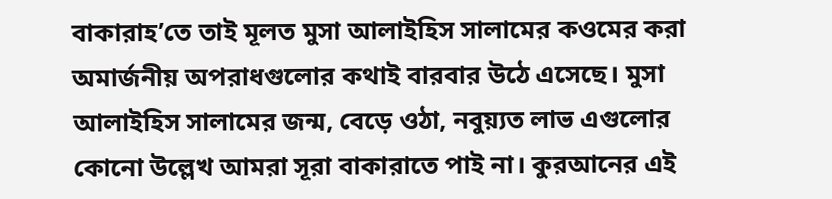বাকারাহ’তে তাই মূলত মুসা আলাইহিস সালামের কওমের করা অমার্জনীয় অপরাধগুলোর কথাই বারবার উঠে এসেছে। মুসা আলাইহিস সালামের জন্ম, বেড়ে ওঠা, নবুয়্যত লাভ এগুলোর কোনো উল্লেখ আমরা সূরা বাকারাতে পাই না। কুরআনের এই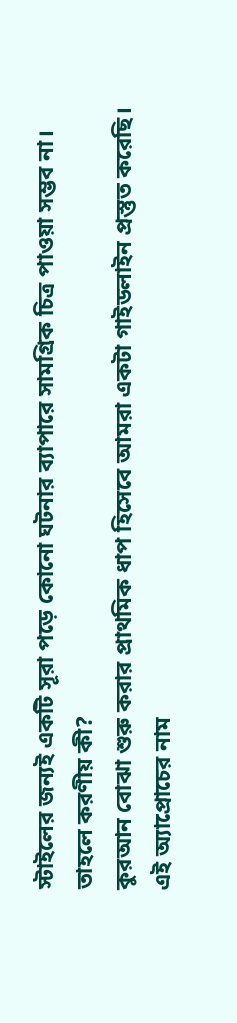স্টাইলের জন্যই একটি সূরা পড়ে কোনো ঘটনার ব্যাপারে সামগ্রিক চিত্র পাওয়া সম্ভব না।
তাহলে করণীয় কী?
কুরআন বোঝা শুরু করার প্রাথমিক ধাপ হিসেবে আমরা একটা গাইডলাইন প্রস্তুত করেছি।
এই অ্যাপ্রোচের নাম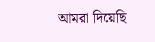আমরা দিয়েছি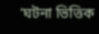‘ঘটনা ভিত্তিক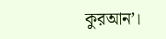কুরআন’।